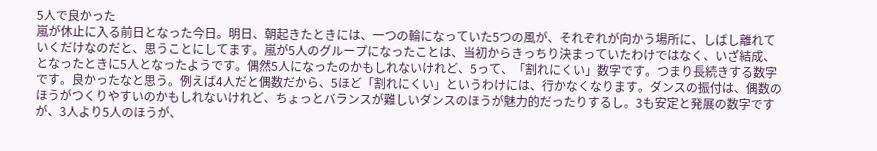5人で良かった
嵐が休止に入る前日となった今日。明日、朝起きたときには、一つの輪になっていた5つの風が、それぞれが向かう場所に、しばし離れていくだけなのだと、思うことにしてます。嵐が5人のグループになったことは、当初からきっちり決まっていたわけではなく、いざ結成、となったときに5人となったようです。偶然5人になったのかもしれないけれど、5って、「割れにくい」数字です。つまり長続きする数字です。良かったなと思う。例えば4人だと偶数だから、5ほど「割れにくい」というわけには、行かなくなります。ダンスの振付は、偶数のほうがつくりやすいのかもしれないけれど、ちょっとバランスが難しいダンスのほうが魅力的だったりするし。3も安定と発展の数字ですが、3人より5人のほうが、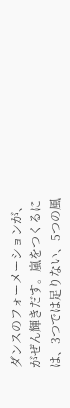ダンスのフォーメーションが、がぜん輝きだす。嵐をつくるには、3つでは足りない、5つの風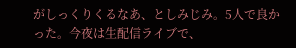がしっくりくるなあ、としみじみ。5人で良かった。今夜は生配信ライブで、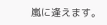嵐に逢えます。